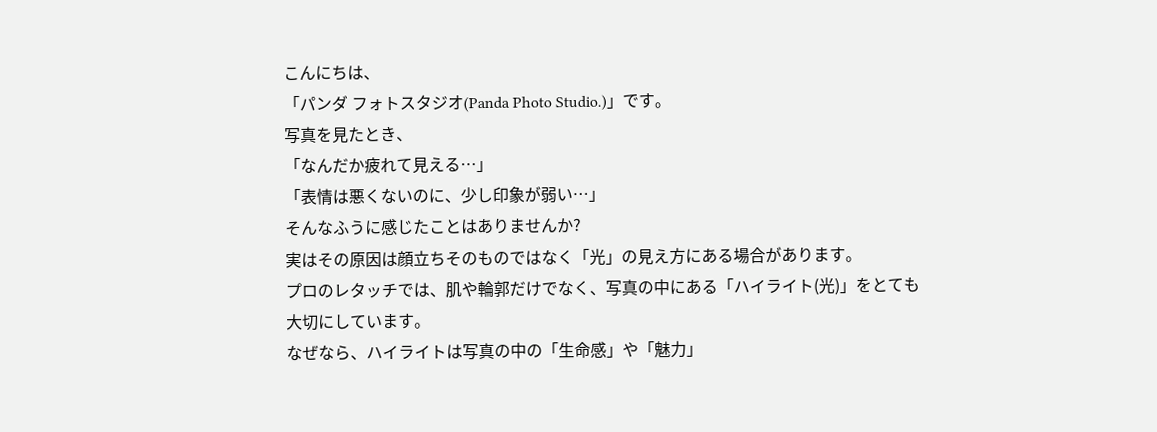こんにちは、
「パンダ フォトスタジオ(Panda Photo Studio.)」です。
写真を見たとき、
「なんだか疲れて見える…」
「表情は悪くないのに、少し印象が弱い…」
そんなふうに感じたことはありませんか?
実はその原因は顔立ちそのものではなく「光」の見え方にある場合があります。
プロのレタッチでは、肌や輪郭だけでなく、写真の中にある「ハイライト(光)」をとても大切にしています。
なぜなら、ハイライトは写真の中の「生命感」や「魅力」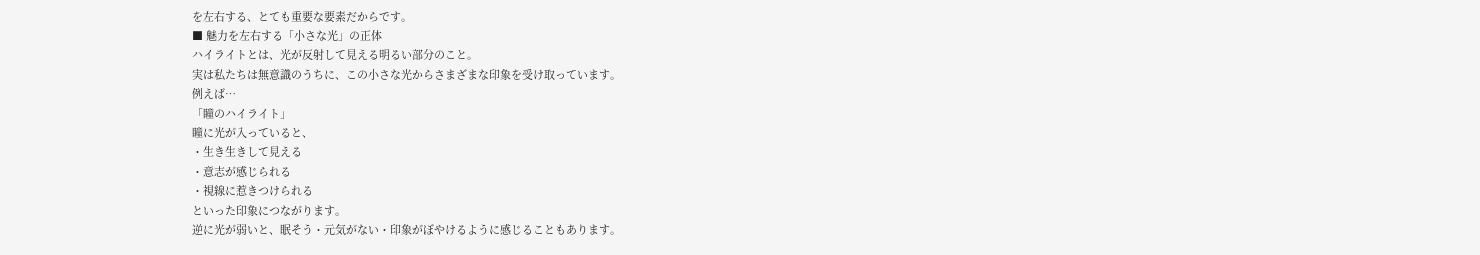を左右する、とても重要な要素だからです。
■ 魅力を左右する「小さな光」の正体
ハイライトとは、光が反射して見える明るい部分のこと。
実は私たちは無意識のうちに、この小さな光からさまざまな印象を受け取っています。
例えば…
「瞳のハイライト」
瞳に光が入っていると、
・生き生きして見える
・意志が感じられる
・視線に惹きつけられる
といった印象につながります。
逆に光が弱いと、眠そう・元気がない・印象がぼやけるように感じることもあります。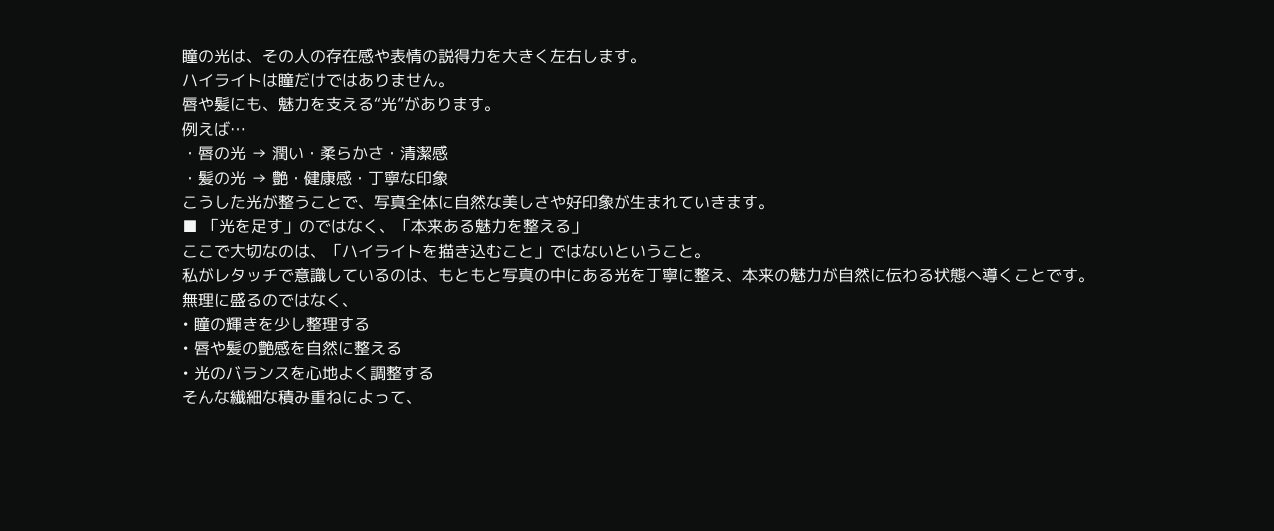瞳の光は、その人の存在感や表情の説得力を大きく左右します。
ハイライトは瞳だけではありません。
唇や髪にも、魅力を支える“光”があります。
例えば…
・唇の光 → 潤い・柔らかさ・清潔感
・髪の光 → 艶・健康感・丁寧な印象
こうした光が整うことで、写真全体に自然な美しさや好印象が生まれていきます。
■ 「光を足す」のではなく、「本来ある魅力を整える」
ここで大切なのは、「ハイライトを描き込むこと」ではないということ。
私がレタッチで意識しているのは、もともと写真の中にある光を丁寧に整え、本来の魅力が自然に伝わる状態へ導くことです。
無理に盛るのではなく、
• 瞳の輝きを少し整理する
• 唇や髪の艶感を自然に整える
• 光のバランスを心地よく調整する
そんな繊細な積み重ねによって、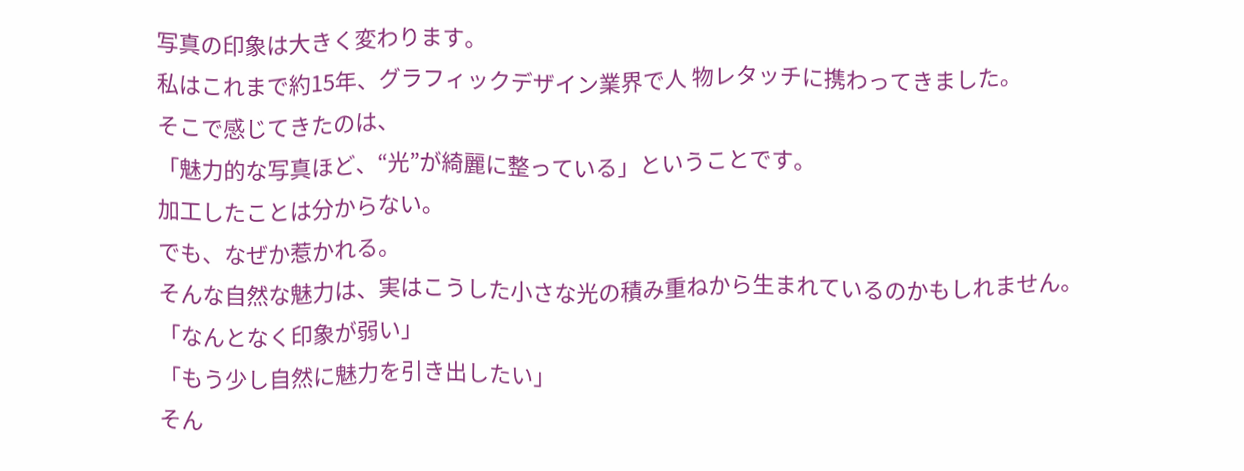写真の印象は大きく変わります。
私はこれまで約15年、グラフィックデザイン業界で人 物レタッチに携わってきました。
そこで感じてきたのは、
「魅力的な写真ほど、“光”が綺麗に整っている」ということです。
加工したことは分からない。
でも、なぜか惹かれる。
そんな自然な魅力は、実はこうした小さな光の積み重ねから生まれているのかもしれません。
「なんとなく印象が弱い」
「もう少し自然に魅力を引き出したい」
そん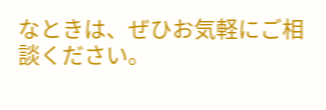なときは、ぜひお気軽にご相談ください。